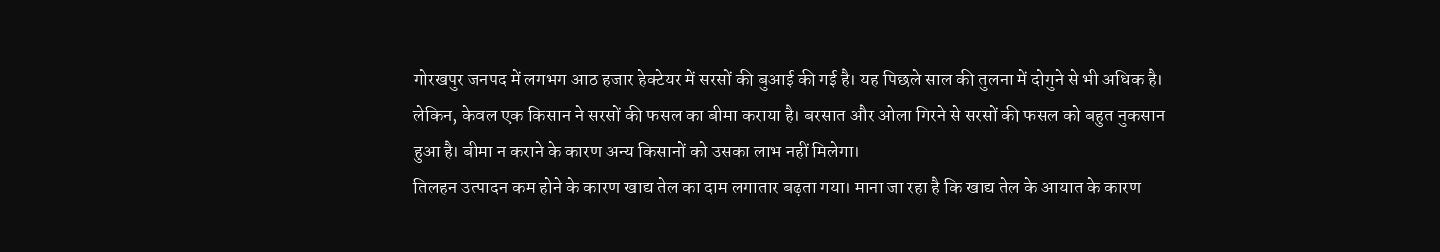गोरखपुर जनपद में लगभग आठ हजार हेक्टेयर में सरसों की बुआई की गई है। यह पिछले साल की तुलना में दोगुने से भी अधिक है। लेकिन, केवल एक किसान ने सरसों की फसल का बीमा कराया है। बरसात और ओला गिरने से सरसों की फसल को बहुत नुकसान हुआ है। बीमा न कराने के कारण अन्य किसानों को उसका लाभ नहीं मिलेगा।
तिलहन उत्पादन कम होने के कारण खाद्य तेल का दाम लगातार बढ़ता गया। माना जा रहा है कि खाद्य तेल के आयात के कारण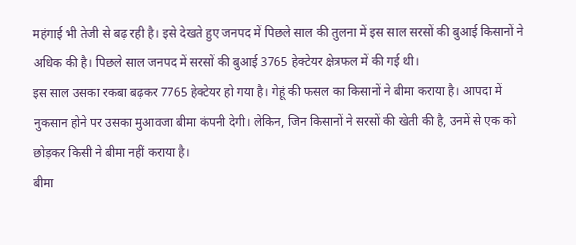महंगाई भी तेजी से बढ़ रही है। इसे देखते हुए जनपद में पिछले साल की तुलना में इस साल सरसों की बुआई किसानों ने अधिक की है। पिछले साल जनपद में सरसों की बुआई 3765 हेक्टेयर क्षेत्रफल में की गई थी।
इस साल उसका रकबा बढ़कर 7765 हेक्टेयर हो गया है। गेहूं की फसल का किसानों ने बीमा कराया है। आपदा में नुकसान होने पर उसका मुआवजा बीमा कंपनी देगी। लेकिन, जिन किसानों ने सरसों की खेती की है, उनमें से एक को छोड़कर किसी ने बीमा नहीं कराया है।
बीमा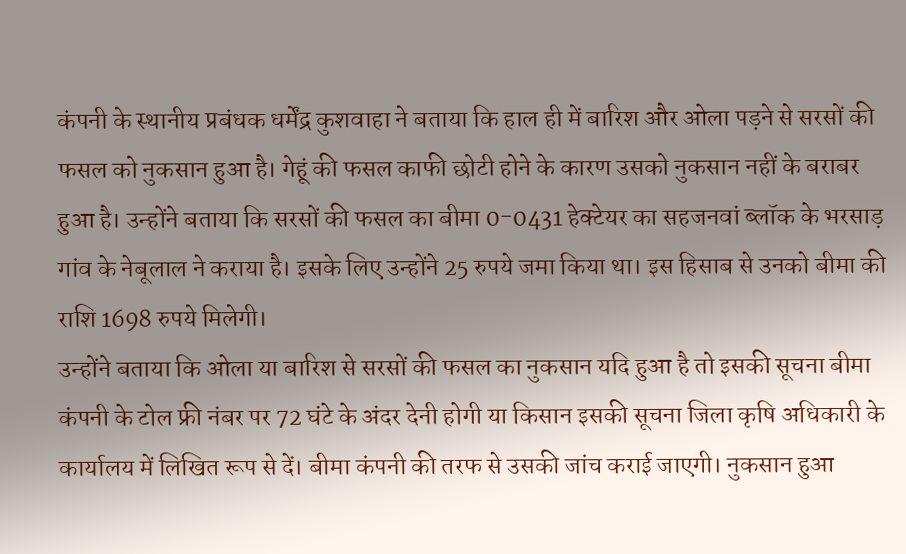कंपनी के स्थानीय प्रबंधक धर्मेंद्र कुशवाहा ने बताया कि हाल ही में बारिश और ओला पड़ने से सरसों की फसल को नुकसान हुआ है। गेहूं की फसल काफी छोटी होने के कारण उसको नुकसान नहीं के बराबर हुआ है। उन्होंने बताया कि सरसों की फसल का बीमा 0-0431 हेक्टेयर का सहजनवां ब्लॉक के भरसाड़ गांव के नेबूलाल ने कराया है। इसके लिए उन्होंने 25 रुपये जमा किया था। इस हिसाब से उनको बीमा की राशि 1698 रुपये मिलेगी।
उन्होंने बताया कि ओला या बारिश से सरसों की फसल का नुकसान यदि हुआ है तो इसकी सूचना बीमा कंपनी के टोल फ्री नंबर पर 72 घंटे के अंदर देनी होगी या किसान इसकी सूचना जिला कृषि अधिकारी के कार्यालय में लिखित रूप से दें। बीमा कंपनी की तरफ से उसकी जांच कराई जाएगी। नुकसान हुआ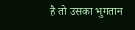है तो उसका भुगतान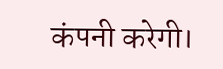कंपनी करेगी।